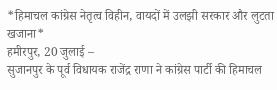*हिमाचल कांग्रेस नेतृत्व विहीन, वायदों में उलझी सरकार और लुटता खजाना*
हमीरपुर, 20 जुलाई –
सुजानपुर के पूर्व विधायक राजेंद्र राणा ने कांग्रेस पार्टी की हिमाचल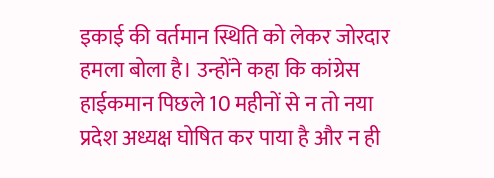इकाई की वर्तमान स्थिति को लेकर जोरदार हमला बोला है। उन्होंने कहा कि कांग्रेस हाईकमान पिछले 10 महीनों से न तो नया प्रदेश अध्यक्ष घोषित कर पाया है और न ही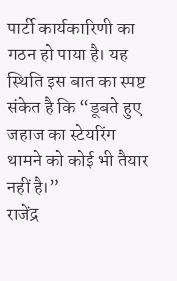पार्टी कार्यकारिणी का गठन हो पाया है। यह स्थिति इस बात का स्पष्ट संकेत है कि “डूबते हुए जहाज का स्टेयरिंग थामने को कोई भी तैयार नहीं है।”
राजेंद्र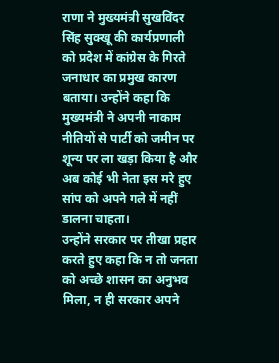राणा ने मुख्यमंत्री सुखविंदर सिंह सुक्खू की कार्यप्रणाली को प्रदेश में कांग्रेस के गिरते जनाधार का प्रमुख कारण बताया। उन्होंने कहा कि मुख्यमंत्री ने अपनी नाकाम नीतियों से पार्टी को जमीन पर शून्य पर ला खड़ा किया है और अब कोई भी नेता इस मरे हुए सांप को अपने गले में नहीं डालना चाहता।
उन्होंने सरकार पर तीखा प्रहार करते हुए कहा कि न तो जनता को अच्छे शासन का अनुभव मिला, न ही सरकार अपने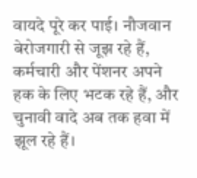वायदे पूरे कर पाई। नौजवान बेरोजगारी से जूझ रहे हैं, कर्मचारी और पेंशनर अपने हक के लिए भटक रहे हैं, और चुनावी वादे अब तक हवा में झूल रहे हैं।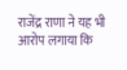राजेंद्र राणा ने यह भी आरोप लगाया कि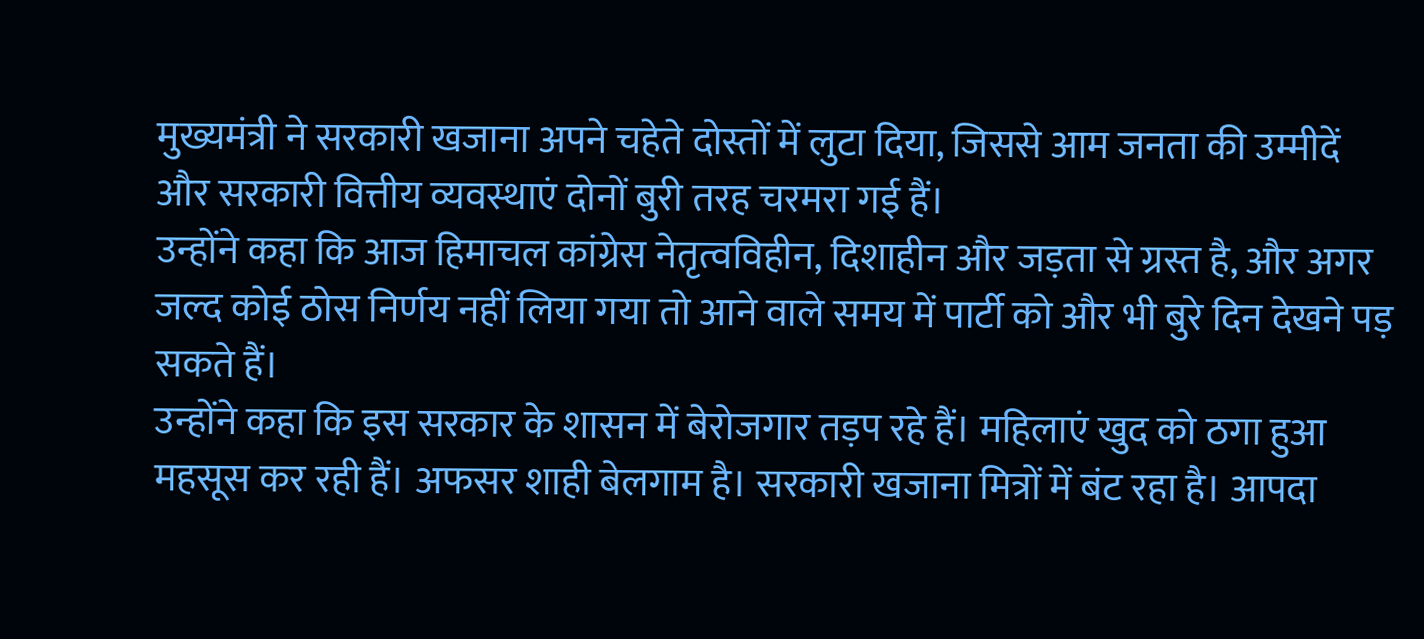मुख्यमंत्री ने सरकारी खजाना अपने चहेते दोस्तों में लुटा दिया, जिससे आम जनता की उम्मीदें और सरकारी वित्तीय व्यवस्थाएं दोनों बुरी तरह चरमरा गई हैं।
उन्होंने कहा कि आज हिमाचल कांग्रेस नेतृत्वविहीन, दिशाहीन और जड़ता से ग्रस्त है, और अगर जल्द कोई ठोस निर्णय नहीं लिया गया तो आने वाले समय में पार्टी को और भी बुरे दिन देखने पड़ सकते हैं।
उन्होंने कहा कि इस सरकार के शासन में बेरोजगार तड़प रहे हैं। महिलाएं खुद को ठगा हुआ महसूस कर रही हैं। अफसर शाही बेलगाम है। सरकारी खजाना मित्रों में बंट रहा है। आपदा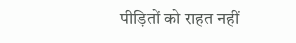पीड़ितों को राहत नहीं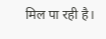मिल पा रही है।